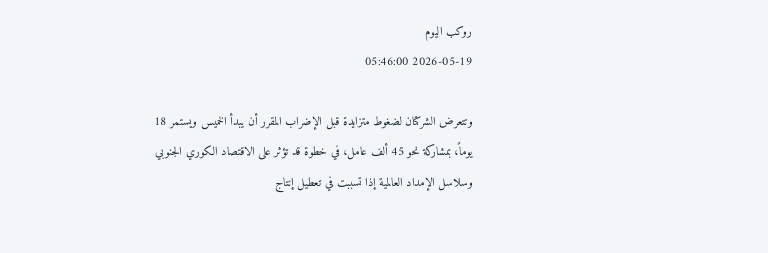روكب اليوم
2026-05-19 05:46:00

وتتعرض الشركتان لضغوط متزايدة قبل الإضراب المقرر أن يبدأ الخميس ويستمر 18 يوماً، بمشاركة نحو 45 ألف عامل، في خطوة قد تؤثر على الاقتصاد الكوري الجنوبي وسلاسل الإمداد العالمية إذا تسببت في تعطيل إنتاج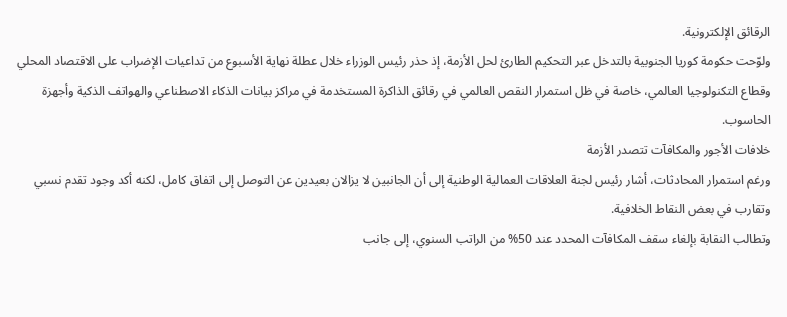الرقائق الإلكترونية.
ولوّحت حكومة كوريا الجنوبية بالتدخل عبر التحكيم الطارئ لحل الأزمة، إذ حذر رئيس الوزراء خلال عطلة نهاية الأسبوع من تداعيات الإضراب على الاقتصاد المحلي وقطاع التكنولوجيا العالمي، خاصة في ظل استمرار النقص العالمي في رقائق الذاكرة المستخدمة في مراكز بيانات الذكاء الاصطناعي والهواتف الذكية وأجهزة الحاسوب.
خلافات الأجور والمكافآت تتصدر الأزمة
ورغم استمرار المحادثات، أشار رئيس لجنة العلاقات العمالية الوطنية إلى أن الجانبين لا يزالان بعيدين عن التوصل إلى اتفاق كامل، لكنه أكد وجود تقدم نسبي وتقارب في بعض النقاط الخلافية.
وتطالب النقابة بإلغاء سقف المكافآت المحدد عند 50% من الراتب السنوي، إلى جانب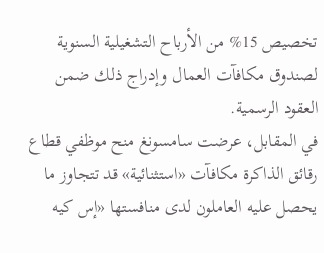تخصيص 15% من الأرباح التشغيلية السنوية لصندوق مكافآت العمال وإدراج ذلك ضمن العقود الرسمية.
في المقابل، عرضت سامسونغ منح موظفي قطاع رقائق الذاكرة مكافآت «استثنائية» قد تتجاوز ما يحصل عليه العاملون لدى منافستها «إس كيه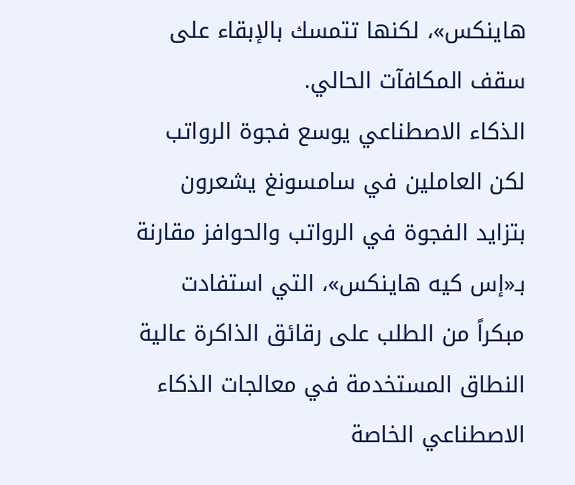هاينكس»، لكنها تتمسك بالإبقاء على سقف المكافآت الحالي.
الذكاء الاصطناعي يوسع فجوة الرواتب
لكن العاملين في سامسونغ يشعرون بتزايد الفجوة في الرواتب والحوافز مقارنة بـ«إس كيه هاينكس»، التي استفادت مبكراً من الطلب على رقائق الذاكرة عالية النطاق المستخدمة في معالجات الذكاء الاصطناعي الخاصة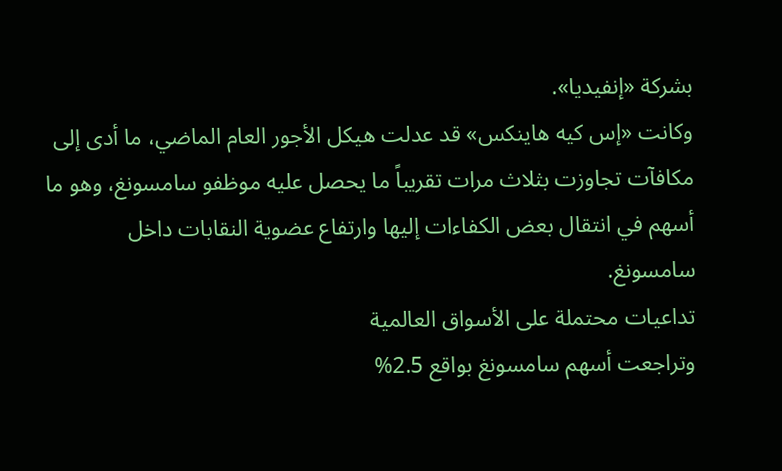بشركة «إنفيديا».
وكانت «إس كيه هاينكس» قد عدلت هيكل الأجور العام الماضي، ما أدى إلى مكافآت تجاوزت بثلاث مرات تقريباً ما يحصل عليه موظفو سامسونغ، وهو ما أسهم في انتقال بعض الكفاءات إليها وارتفاع عضوية النقابات داخل سامسونغ.
تداعيات محتملة على الأسواق العالمية
وتراجعت أسهم سامسونغ بواقع 2.5%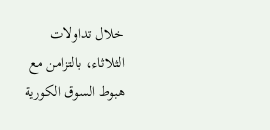خلال تداولات الثلاثاء، بالتزامن مع هبوط السوق الكورية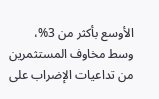الأوسع بأكثر من 3%، وسط مخاوف المستثمرين من تداعيات الإضراب على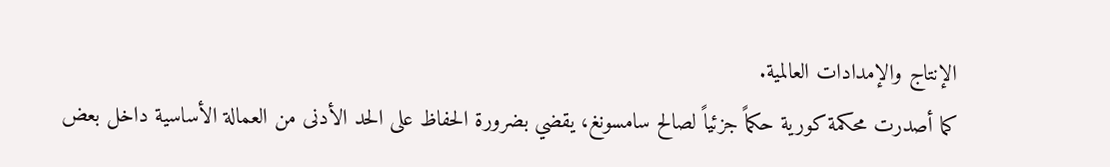الإنتاج والإمدادات العالمية.
كما أصدرت محكمة كورية حكماً جزئياً لصالح سامسونغ، يقضي بضرورة الحفاظ على الحد الأدنى من العمالة الأساسية داخل بعض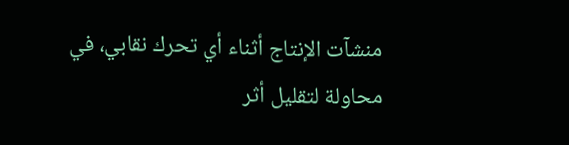منشآت الإنتاج أثناء أي تحرك نقابي، في محاولة لتقليل أثر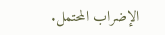الإضراب المحتمل.